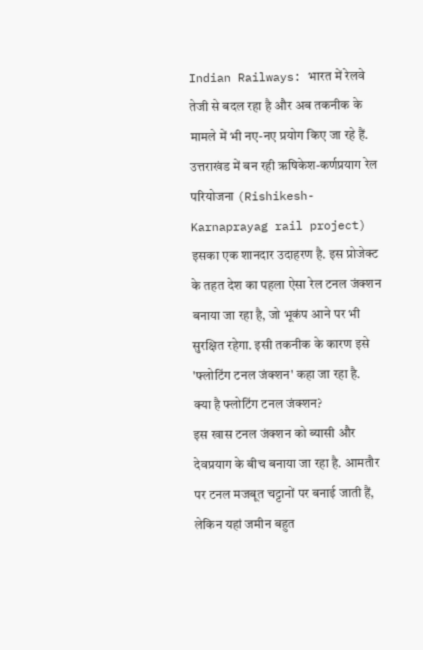Indian Railways: भारत में रेलवे तेजी से बदल रहा है और अब तकनीक के मामले में भी नए-नए प्रयोग किए जा रहे हैं. उत्तराखंड में बन रही ऋषिकेश-कर्णप्रयाग रेल परियोजना (Rishikesh-Karnaprayag rail project) इसका एक शानदार उदाहरण है. इस प्रोजेक्ट के तहत देश का पहला ऐसा रेल टनल जंक्शन बनाया जा रहा है, जो भूकंप आने पर भी सुरक्षित रहेगा. इसी तकनीक के कारण इसे 'फ्लोटिंग टनल जंक्शन' कहा जा रहा है.
क्या है फ्लोटिंग टनल जंक्शन?
इस खास टनल जंक्शन को ब्यासी और देवप्रयाग के बीच बनाया जा रहा है. आमतौर पर टनल मजबूत चट्टानों पर बनाई जाती हैं, लेकिन यहां जमीन बहुत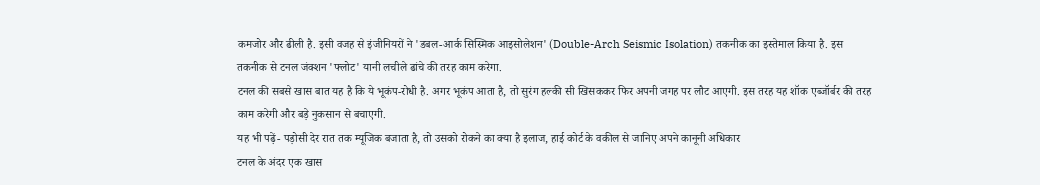कमजोर और ढीली है. इसी वजह से इंजीनियरों ने 'डबल-आर्क सिस्मिक आइसोलेशन' (Double-Arch Seismic Isolation) तकनीक का इस्तेमाल किया है. इस तकनीक से टनल जंक्शन 'फ्लोट' यानी लचीले ढांचे की तरह काम करेगा.
टनल की सबसे खास बात यह है कि ये भूकंप-रोधी है. अगर भूकंप आता है, तो सुरंग हल्की सी खिसककर फिर अपनी जगह पर लौट आएगी. इस तरह यह शॉक एब्जॉर्बर की तरह काम करेगी और बड़े नुकसान से बचाएगी.
यह भी पढ़ें- पड़ोसी देर रात तक म्यूजिक बजाता है, तो उसको रोकने का क्या है इलाज, हाई कोर्ट के वकील से जानिए अपने कानूनी अधिकार
टनल के अंदर एक खास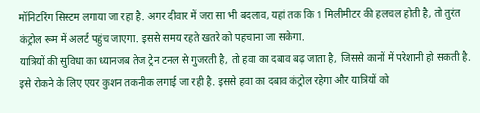मॉनिटरिंग सिस्टम लगाया जा रहा है. अगर दीवार में जरा सा भी बदलाव, यहां तक कि 1 मिलीमीटर की हलचल होती है, तो तुरंत कंट्रोल रूम में अलर्ट पहुंच जाएगा. इससे समय रहते खतरे को पहचाना जा सकेगा.
यात्रियों की सुविधा का ध्यानजब तेज ट्रेन टनल से गुजरती है, तो हवा का दबाव बढ़ जाता है, जिससे कानों में परेशानी हो सकती है. इसे रोकने के लिए एयर कुशन तकनीक लगाई जा रही है. इससे हवा का दबाव कंट्रोल रहेगा और यात्रियों को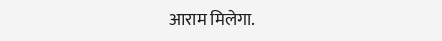आराम मिलेगा.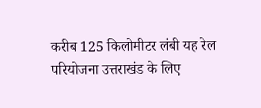करीब 125 किलोमीटर लंबी यह रेल परियोजना उत्तराखंड के लिए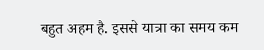बहुत अहम है. इससे यात्रा का समय कम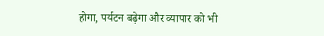होगा, पर्यटन बढ़ेगा और व्यापार को भी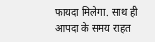फायदा मिलेगा. साथ ही आपदा के समय राहत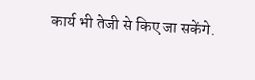कार्य भी तेजी से किए जा सकेंगे.